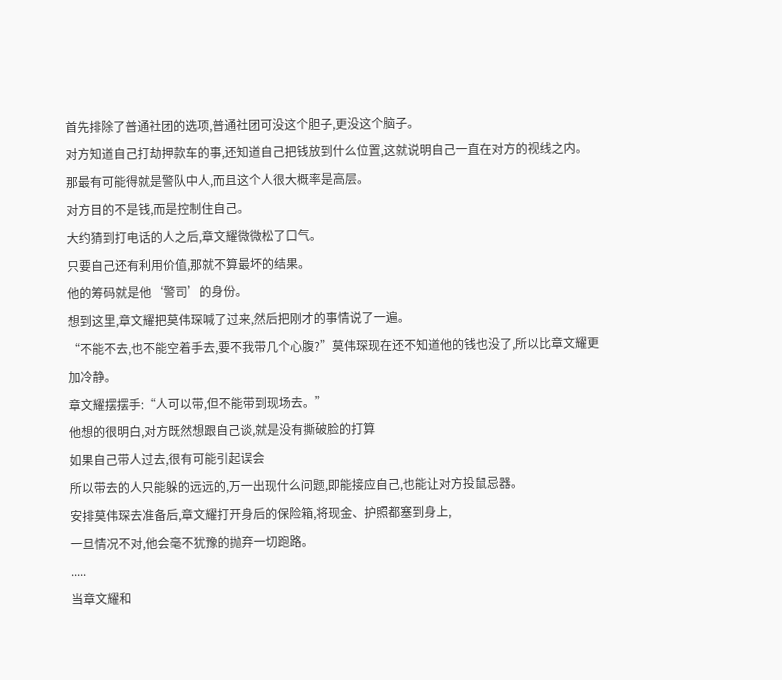首先排除了普通社团的选项,普通社团可没这个胆子,更没这个脑子。
对方知道自己打劫押款车的事,还知道自己把钱放到什么位置,这就说明自己一直在对方的视线之内。
那最有可能得就是警队中人,而且这个人很大概率是高层。
对方目的不是钱,而是控制住自己。
大约猜到打电话的人之后,章文耀微微松了口气。
只要自己还有利用价值,那就不算最坏的结果。
他的筹码就是他‘警司’的身份。
想到这里,章文耀把莫伟琛喊了过来,然后把刚才的事情说了一遍。
“不能不去,也不能空着手去,要不我带几个心腹?”莫伟琛现在还不知道他的钱也没了,所以比章文耀更加冷静。
章文耀摆摆手:“人可以带,但不能带到现场去。”
他想的很明白,对方既然想跟自己谈,就是没有撕破脸的打算
如果自己带人过去,很有可能引起误会
所以带去的人只能躲的远远的,万一出现什么问题,即能接应自己,也能让对方投鼠忌器。
安排莫伟琛去准备后,章文耀打开身后的保险箱,将现金、护照都塞到身上,
一旦情况不对,他会毫不犹豫的抛弃一切跑路。
.....
当章文耀和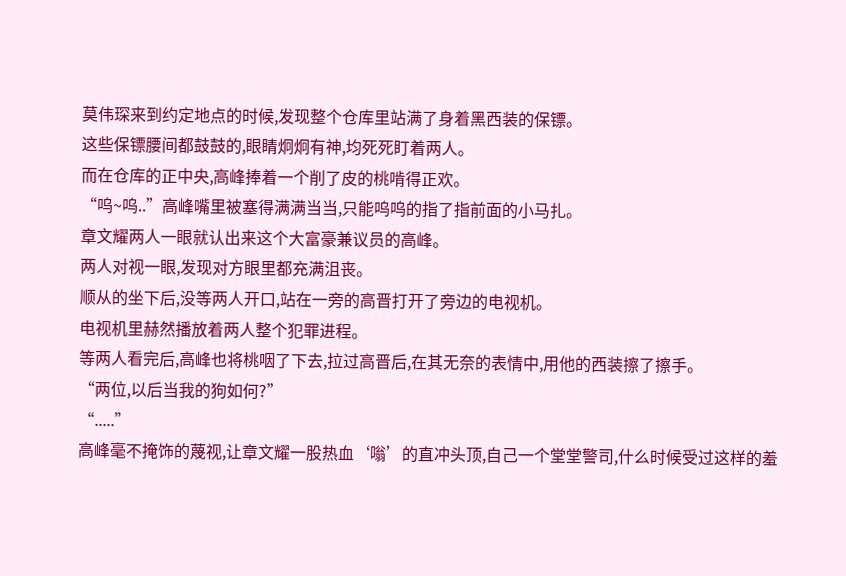莫伟琛来到约定地点的时候,发现整个仓库里站满了身着黑西装的保镖。
这些保镖腰间都鼓鼓的,眼睛炯炯有神,均死死盯着两人。
而在仓库的正中央,高峰捧着一个削了皮的桃啃得正欢。
“呜~呜..”高峰嘴里被塞得满满当当,只能呜呜的指了指前面的小马扎。
章文耀两人一眼就认出来这个大富豪兼议员的高峰。
两人对视一眼,发现对方眼里都充满沮丧。
顺从的坐下后,没等两人开口,站在一旁的高晋打开了旁边的电视机。
电视机里赫然播放着两人整个犯罪进程。
等两人看完后,高峰也将桃咽了下去,拉过高晋后,在其无奈的表情中,用他的西装擦了擦手。
“两位,以后当我的狗如何?”
“.....”
高峰毫不掩饰的蔑视,让章文耀一股热血‘嗡’的直冲头顶,自己一个堂堂警司,什么时候受过这样的羞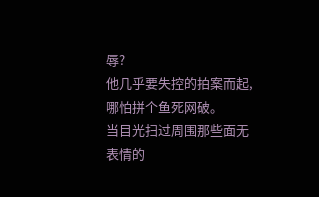辱?
他几乎要失控的拍案而起,哪怕拼个鱼死网破。
当目光扫过周围那些面无表情的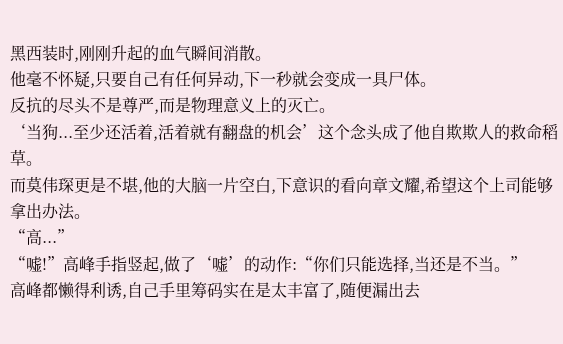黑西装时,刚刚升起的血气瞬间消散。
他毫不怀疑,只要自己有任何异动,下一秒就会变成一具尸体。
反抗的尽头不是尊严,而是物理意义上的灭亡。
‘当狗...至少还活着,活着就有翻盘的机会’这个念头成了他自欺欺人的救命稻草。
而莫伟琛更是不堪,他的大脑一片空白,下意识的看向章文耀,希望这个上司能够拿出办法。
“高...”
“嘘!”高峰手指竖起,做了‘嘘’的动作:“你们只能选择,当还是不当。”
高峰都懒得利诱,自己手里筹码实在是太丰富了,随便漏出去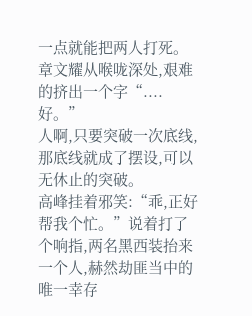一点就能把两人打死。
章文耀从喉咙深处,艰难的挤出一个字“....好。”
人啊,只要突破一次底线,那底线就成了摆设,可以无休止的突破。
高峰挂着邪笑:“乖,正好帮我个忙。”说着打了个响指,两名黑西装抬来一个人,赫然劫匪当中的唯一幸存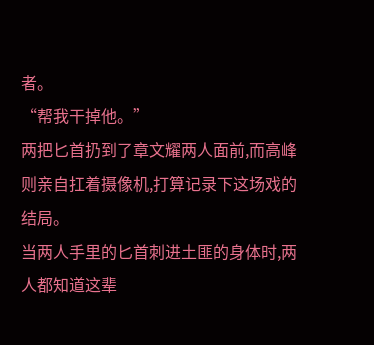者。
“帮我干掉他。”
两把匕首扔到了章文耀两人面前,而高峰则亲自扛着摄像机,打算记录下这场戏的结局。
当两人手里的匕首刺进土匪的身体时,两人都知道这辈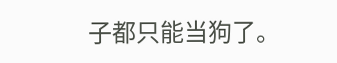子都只能当狗了。